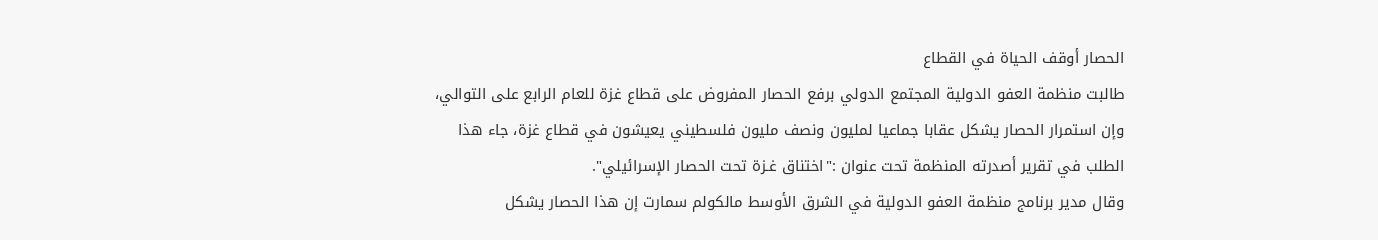الحصار أوقف الحياة في القطاع
طالبت منظمة العفو الدولية المجتمع الدولي برفع الحصار المفروض على قطاع غزة للعام الرابع على التوالي، وإن استمرار الحصار يشكل عقابا جماعيا لمليون ونصف مليون فلسطيني يعيشون في قطاع غزة، جاء هذا الطلب في تقرير أصدرته المنظمة تحت عنوان :"اختناق غـزة تحت الحصار الإسرائيلي".
وقال مدير برنامج منظمة العفو الدولية في الشرق الأوسط مالكولم سمارت إن هذا الحصار يشكل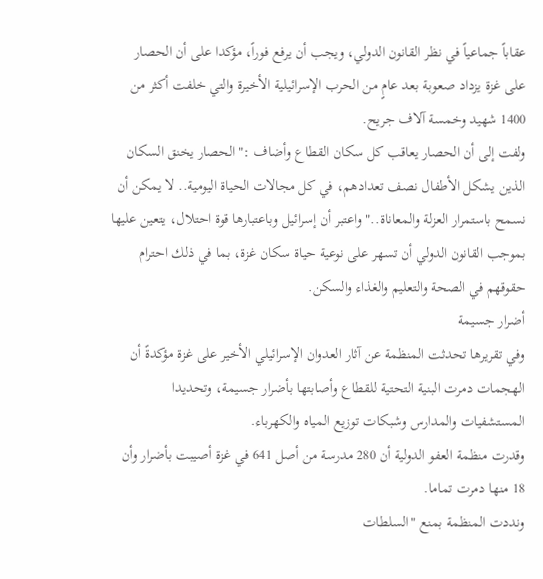عقاباً جماعياً في نظر القانون الدولي، ويجب أن يرفع فوراً، مؤكدا على أن الحصار على غزة يزداد صعوبة بعد عامٍ من الحرب الإسرائيلية الأخيرة والتي خلفت أكثر من 1400 شهيد وخمسة آلاف جريح.
ولفت إلى أن الحصار يعاقب كل سكان القطاع وأضاف :"الحصار يخنق السكان الذين يشكل الأطفال نصف تعدادهم، في كل مجالات الحياة اليومية.. لا يمكن أن نسمح باستمرار العزلة والمعاناة.." واعتبر أن إسرائيل وباعتبارها قوة احتلال، يتعين عليها بموجب القانون الدولي أن تسهر على نوعية حياة سكان غزة، بما في ذلك احترام حقوقهم في الصحة والتعليم والغذاء والسكن.
أضرار جسيمة
وفي تقريرها تحدثت المنظمة عن آثار العدوان الإسرائيلي الأخير على غزة مؤكدةً أن الهجمات دمرت البنية التحتية للقطاع وأصابتها بأضرار جسيمة، وتحديدا المستشفيات والمدارس وشبكات توزيع المياه والكهرباء.
وقدرت منظمة العفو الدولية أن 280 مدرسة من أصل 641 في غزة أصيبت بأضرار وأن 18 منها دمرت تماما.
ونددت المنظمة بمنع "السلطات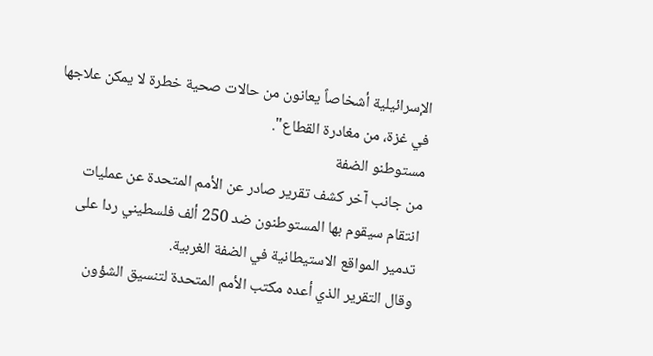الإسرائيلية أشخاصاً يعانون من حالات صحية خطرة لا يمكن علاجها في غزة، من مغادرة القطاع".
مستوطنو الضفة
من جانب آخر كشف تقرير صادر عن الأمم المتحدة عن عمليات انتقام سيقوم بها المستوطنون ضد 250 ألف فلسطيني ردا على تدمير المواقع الاستيطانية في الضفة الغربية.
وقال التقرير الذي أعده مكتب الأمم المتحدة لتنسيق الشؤون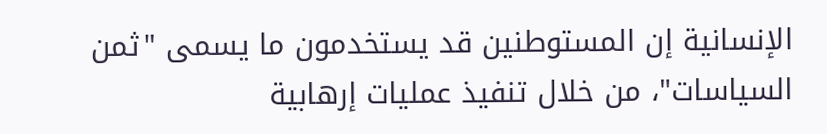الإنسانية إن المستوطنين قد يستخدمون ما يسمى "ثمن السياسات"، من خلال تنفيذ عمليات إرهابية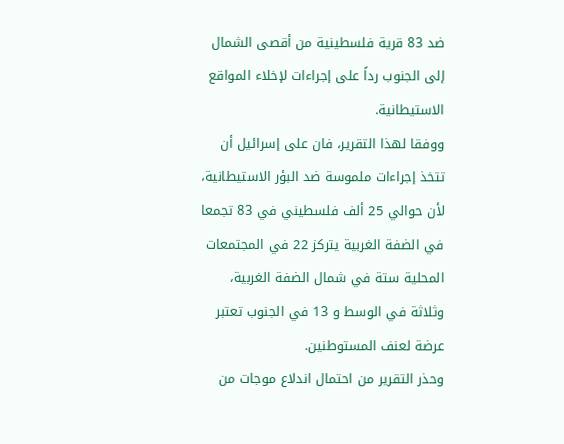ضد 83 قرية فلسطينية من أقصى الشمال إلى الجنوب رداً على إجراءات لإخلاء المواقع الاستيطانية.
ووفقا لهذا التقرير، فان على إسرائيل أن تتخذ إجراءات ملموسة ضد البؤر الاستيطانية، لأن حوالي 25 ألف فلسطيني في 83 تجمعا في الضفة الغربية يتركز 22 في المجتمعات المحلية ستة في شمال الضفة الغربية، وثلاثة في الوسط و 13 في الجنوب تعتبر عرضة لعنف المستوطنين.
وحذر التقرير من احتمال اندلاع موجات من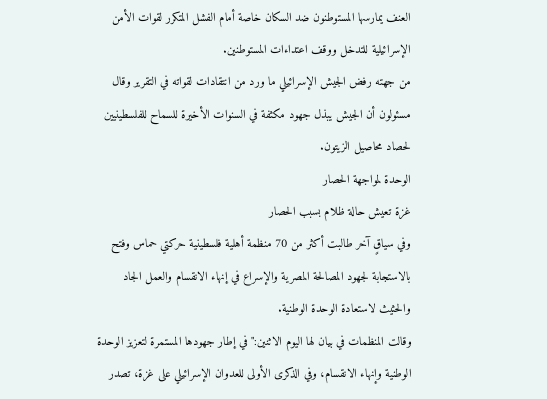العنف يمارسها المستوطنون ضد السكان خاصة أمام الفشل المتكرر لقوات الأمن الإسرائيلية للتدخل ووقف اعتداءات المستوطنين.
من جهته رفض الجيش الإسرائيلي ما ورد من انتقادات لقواته في التقرير وقال مسئولون أن الجيش يبذل جهود مكثفة في السنوات الأخيرة للسماح للفلسطينيين لحصاد محاصيل الزيتون.
الوحدة لمواجهة الحصار
غزة تعيش حالة ظلام بسبب الحصار
وفي سياقٍ آخر طالبت أكثر من 70 منظمة أهلية فلسطينية حركتي حماس وفتح بالاستجابة لجهود المصالحة المصرية والإسراع في إنهاء الانقسام والعمل الجاد والحثيث لاستعادة الوحدة الوطنية.
وقالت المنظمات في بيان لها اليوم الاثنين:" في إطار جهودها المستمرة لتعزيز الوحدة الوطنية وإنهاء الانقسام، وفي الذكرى الأولى للعدوان الإسرائيلي على غزة، تصدر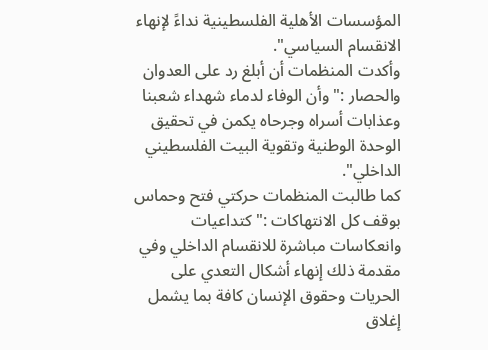المؤسسات الأهلية الفلسطينية نداءً لإنهاء الانقسام السياسي".
وأكدت المنظمات أن أبلغ رد على العدوان والحصار :" وأن الوفاء لدماء شهداء شعبنا وعذابات أسراه وجرحاه يكمن في تحقيق الوحدة الوطنية وتقوية البيت الفلسطيني الداخلي".
كما طالبت المنظمات حركتي فتح وحماس بوقف كل الانتهاكات :"كتداعيات وانعكاسات مباشرة للانقسام الداخلي وفي مقدمة ذلك إنهاء أشكال التعدي على الحريات وحقوق الإنسان كافة بما يشمل إغلاق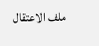ملف الاعتقال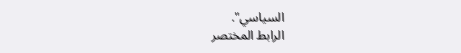السياسي".
الرابط المختصر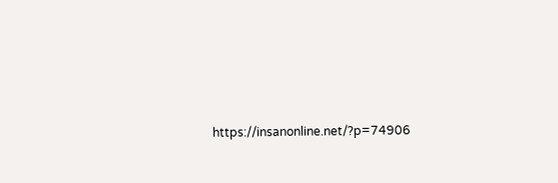https://insanonline.net/?p=74906